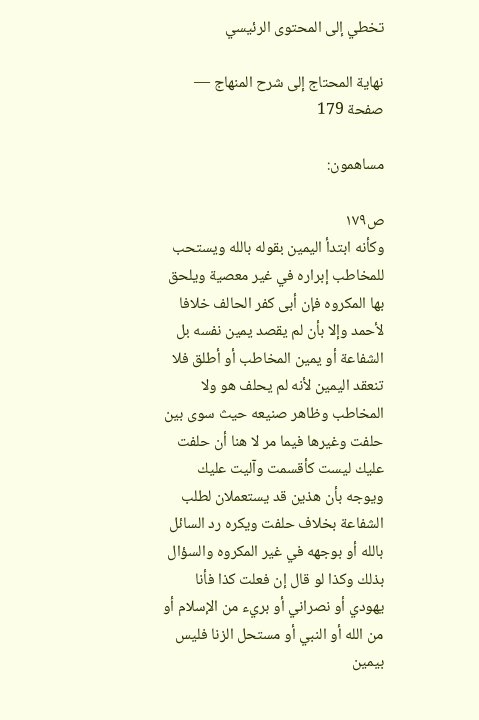تخطي إلى المحتوى الرئيسي

نهاية المحتاج إلى شرح المنهاج — صفحة 179

مساهمون:

ص١٧٩
وكأنه ابتدأ اليمين بقوله بالله ويستحب للمخاطب إبراره في غير معصية ويلحق بها المكروه فإن أبى كفر الحالف خلافا لأحمد وإلا بأن لم يقصد يمين نفسه بل الشفاعة أو يمين المخاطب أو أطلق فلا تنعقد اليمين لأنه لم يحلف هو ولا المخاطب وظاهر صنيعه حيث سوى بين حلفت وغيرها فيما مر لا هنا أن حلفت عليك ليست كأقسمت وآليت عليك ويوجه بأن هذين قد يستعملان لطلب الشفاعة بخلاف حلفت ويكره رد السائل بالله أو بوجهه في غير المكروه والسؤال بذلك وكذا لو قال إن فعلت كذا فأنا يهودي أو نصراني أو بريء من الإسلام أو من الله أو النبي أو مستحل الزنا فليس بيمين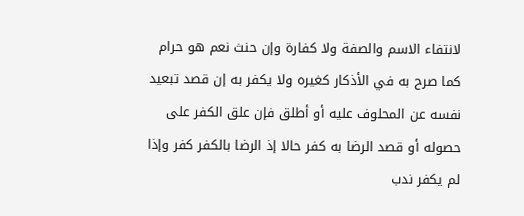لانتفاء الاسم والصفة ولا كفارة وإن حنث نعم هو حرام كما صرح به في الأذكار كغيره ولا يكفر به إن قصد تبعيد نفسه عن المحلوف عليه أو أطلق فإن علق الكفر على حصوله أو قصد الرضا به كفر حالا إذ الرضا بالكفر كفر وإذا لم يكفر ندب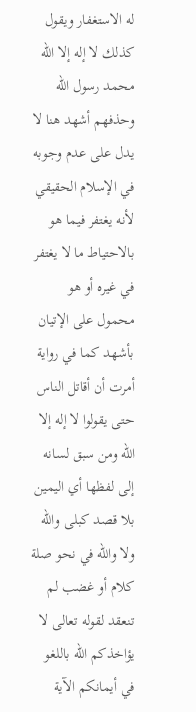له الاستغفار ويقول كذلك لا إله إلا الله محمد رسول الله وحذفهم أشهد هنا لا يدل على عدم وجوبه في الإسلام الحقيقي لأنه يغتفر فيما هو بالاحتياط ما لا يغتفر في غيره أو هو محمول على الإتيان بأشهد كما في رواية أمرت أن أقاتل الناس حتى يقولوا لا إله إلا الله ومن سبق لسانه إلى لفظها أي اليمين بلا قصد كبلى والله ولا والله في نحو صلة كلام أو غضب لم تنعقد لقوله تعالى لا يؤاخذكم الله باللغو في أيمانكم الآية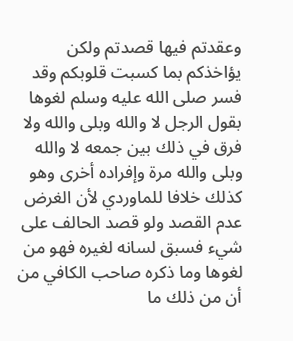وعقدتم فيها قصدتم ولكن يؤاخذكم بما كسبت قلوبكم وقد فسر صلى الله عليه وسلم لغوها بقول الرجل لا والله وبلى والله ولا فرق في ذلك بين جمعه لا والله وبلى والله مرة وإفراده أخرى وهو كذلك خلافا للماوردي لأن الغرض عدم القصد ولو قصد الحالف على شيء فسبق لسانه لغيره فهو من لغوها وما ذكره صاحب الكافي من أن من ذلك ما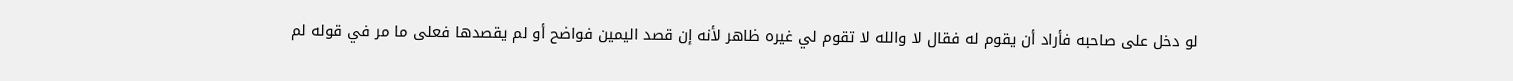لو دخل على صاحبه فأراد أن يقوم له فقال لا والله لا تقوم لي غيره ظاهر لأنه إن قصد اليمين فواضح أو لم يقصدها فعلى ما مر في قوله لم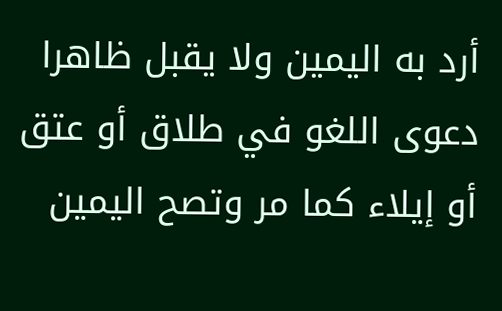أرد به اليمين ولا يقبل ظاهرا دعوى اللغو في طلاق أو عتق أو إيلاء كما مر وتصح اليمين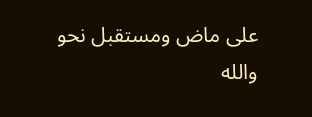على ماض ومستقبل نحو والله